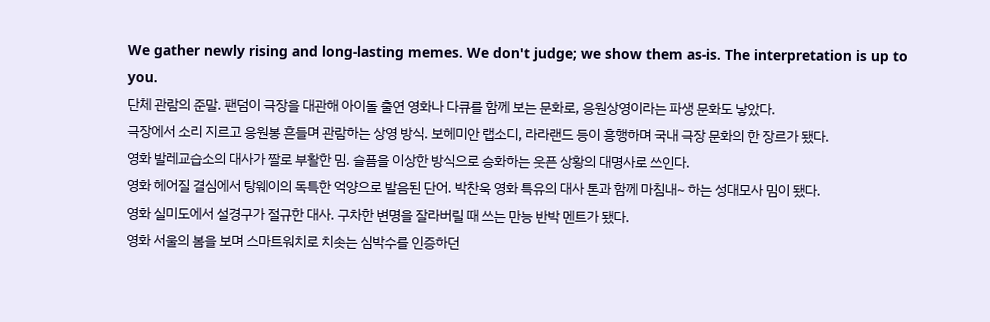We gather newly rising and long-lasting memes. We don't judge; we show them as-is. The interpretation is up to you.
단체 관람의 준말. 팬덤이 극장을 대관해 아이돌 출연 영화나 다큐를 함께 보는 문화로, 응원상영이라는 파생 문화도 낳았다.
극장에서 소리 지르고 응원봉 흔들며 관람하는 상영 방식. 보헤미안 랩소디, 라라랜드 등이 흥행하며 국내 극장 문화의 한 장르가 됐다.
영화 발레교습소의 대사가 짤로 부활한 밈. 슬픔을 이상한 방식으로 승화하는 웃픈 상황의 대명사로 쓰인다.
영화 헤어질 결심에서 탕웨이의 독특한 억양으로 발음된 단어. 박찬욱 영화 특유의 대사 톤과 함께 마침내~ 하는 성대모사 밈이 됐다.
영화 실미도에서 설경구가 절규한 대사. 구차한 변명을 잘라버릴 때 쓰는 만능 반박 멘트가 됐다.
영화 서울의 봄을 보며 스마트워치로 치솟는 심박수를 인증하던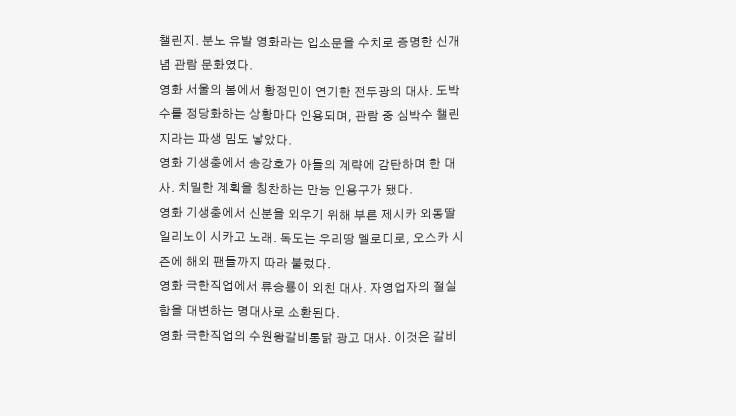챌린지. 분노 유발 영화라는 입소문을 수치로 증명한 신개념 관람 문화였다.
영화 서울의 봄에서 황정민이 연기한 전두광의 대사. 도박수를 정당화하는 상황마다 인용되며, 관람 중 심박수 챌린지라는 파생 밈도 낳았다.
영화 기생충에서 송강호가 아들의 계략에 감탄하며 한 대사. 치밀한 계획을 칭찬하는 만능 인용구가 됐다.
영화 기생충에서 신분을 외우기 위해 부른 제시카 외동딸 일리노이 시카고 노래. 독도는 우리땅 멜로디로, 오스카 시즌에 해외 팬들까지 따라 불렀다.
영화 극한직업에서 류승룡이 외친 대사. 자영업자의 절실함을 대변하는 명대사로 소환된다.
영화 극한직업의 수원왕갈비통닭 광고 대사. 이것은 갈비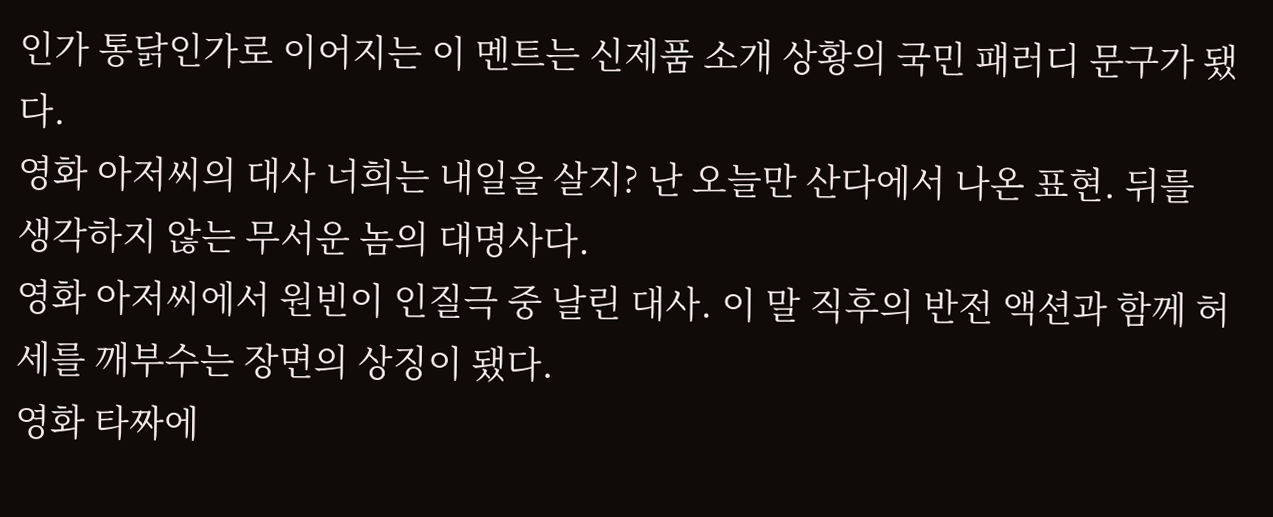인가 통닭인가로 이어지는 이 멘트는 신제품 소개 상황의 국민 패러디 문구가 됐다.
영화 아저씨의 대사 너희는 내일을 살지? 난 오늘만 산다에서 나온 표현. 뒤를 생각하지 않는 무서운 놈의 대명사다.
영화 아저씨에서 원빈이 인질극 중 날린 대사. 이 말 직후의 반전 액션과 함께 허세를 깨부수는 장면의 상징이 됐다.
영화 타짜에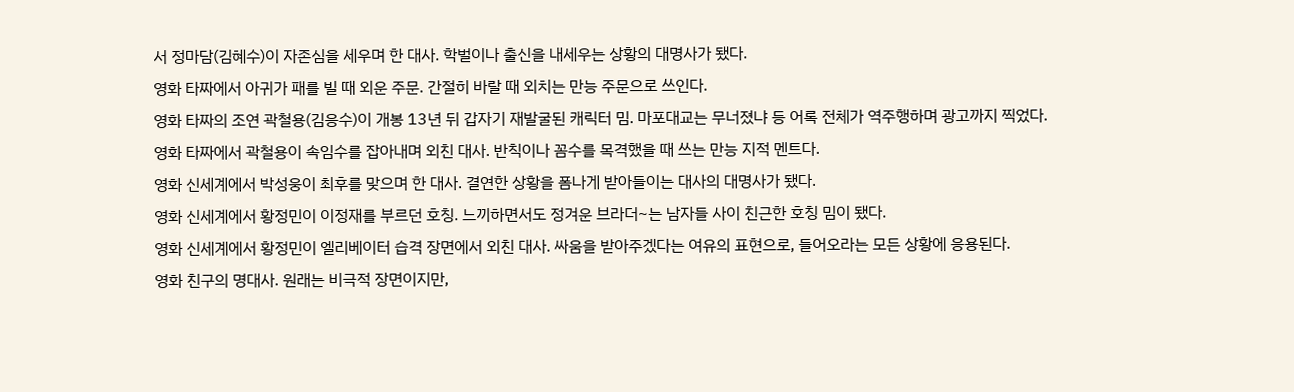서 정마담(김혜수)이 자존심을 세우며 한 대사. 학벌이나 출신을 내세우는 상황의 대명사가 됐다.
영화 타짜에서 아귀가 패를 빌 때 외운 주문. 간절히 바랄 때 외치는 만능 주문으로 쓰인다.
영화 타짜의 조연 곽철용(김응수)이 개봉 13년 뒤 갑자기 재발굴된 캐릭터 밈. 마포대교는 무너졌냐 등 어록 전체가 역주행하며 광고까지 찍었다.
영화 타짜에서 곽철용이 속임수를 잡아내며 외친 대사. 반칙이나 꼼수를 목격했을 때 쓰는 만능 지적 멘트다.
영화 신세계에서 박성웅이 최후를 맞으며 한 대사. 결연한 상황을 폼나게 받아들이는 대사의 대명사가 됐다.
영화 신세계에서 황정민이 이정재를 부르던 호칭. 느끼하면서도 정겨운 브라더~는 남자들 사이 친근한 호칭 밈이 됐다.
영화 신세계에서 황정민이 엘리베이터 습격 장면에서 외친 대사. 싸움을 받아주겠다는 여유의 표현으로, 들어오라는 모든 상황에 응용된다.
영화 친구의 명대사. 원래는 비극적 장면이지만,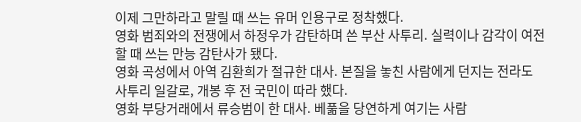이제 그만하라고 말릴 때 쓰는 유머 인용구로 정착했다.
영화 범죄와의 전쟁에서 하정우가 감탄하며 쓴 부산 사투리. 실력이나 감각이 여전할 때 쓰는 만능 감탄사가 됐다.
영화 곡성에서 아역 김환희가 절규한 대사. 본질을 놓친 사람에게 던지는 전라도 사투리 일갈로, 개봉 후 전 국민이 따라 했다.
영화 부당거래에서 류승범이 한 대사. 베풂을 당연하게 여기는 사람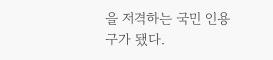을 저격하는 국민 인용구가 됐다.